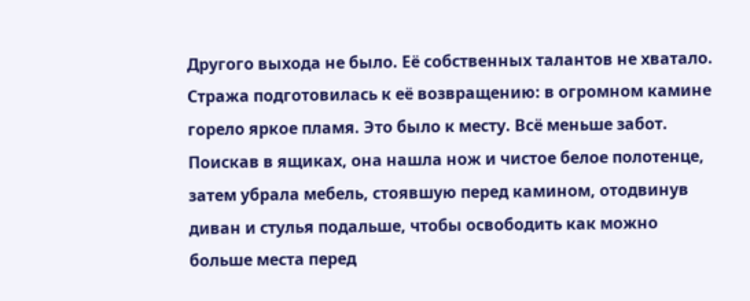Другого выхода не было. Её собственных талантов не хватало.
Стража подготовилась к её возвращению: в огромном камине горело яркое пламя. Это было к месту. Всё меньше забот. Поискав в ящиках, она нашла нож и чистое белое полотенце, затем убрала мебель, стоявшую перед камином, отодвинув диван и стулья подальше, чтобы освободить как можно больше места перед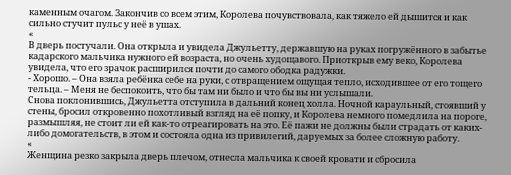каменным очагом. Закончив со всем этим, Королева почувствовала, как тяжело ей дышится и как сильно стучит пульс у неё в ушах.
«
В дверь постучали. Она открыла и увидела Джульетту, державшую на руках погружённого в забытье кадарского мальчика нужного ей возраста, но очень худощавого. Приоткрыв ему веко, Королева увидела, что его зрачок расширился почти до самого ободка радужки.
- Хорошо. – Она взяла ребёнка себе на руки, с отвращением ощущая тепло, исходившее от его тощего тельца. – Меня не беспокоить, что бы там ни было и что бы вы ни услышали.
Снова поклонившись, Джульетта отступила в дальний конец холла. Ночной караульный, стоявший у стены, бросил откровенно похотливый взгляд на её попку, и Королева немного помедлила на пороге, размышляя, не стоит ли ей как-то отреагировать на это. Её пажи не должны были страдать от каких-либо домогательств, в этом и состояла одна из привилегий, даруемых за более сложную работу.
«
Женщина резко закрыла дверь плечом, отнесла мальчика к своей кровати и сбросила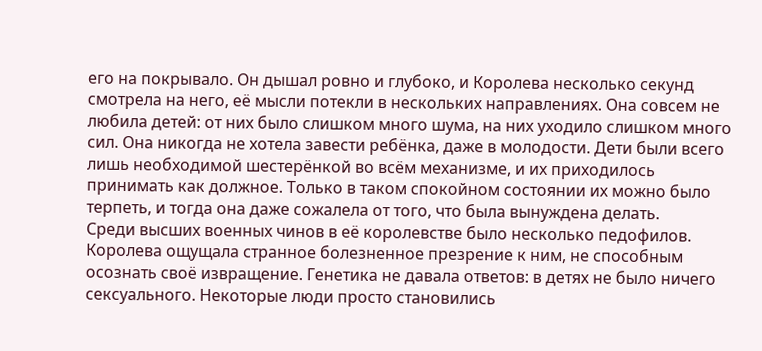его на покрывало. Он дышал ровно и глубоко, и Королева несколько секунд смотрела на него, её мысли потекли в нескольких направлениях. Она совсем не любила детей: от них было слишком много шума, на них уходило слишком много сил. Она никогда не хотела завести ребёнка, даже в молодости. Дети были всего лишь необходимой шестерёнкой во всём механизме, и их приходилось принимать как должное. Только в таком спокойном состоянии их можно было терпеть, и тогда она даже сожалела от того, что была вынуждена делать.
Среди высших военных чинов в её королевстве было несколько педофилов. Королева ощущала странное болезненное презрение к ним, не способным осознать своё извращение. Генетика не давала ответов: в детях не было ничего сексуального. Некоторые люди просто становились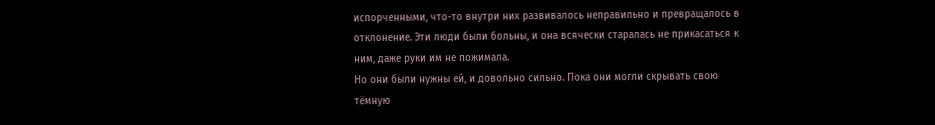испорченными, что-то внутри них развивалось неправильно и превращалось в отклонение. Эти люди были больны, и она всячески старалась не прикасаться к ним, даже руки им не пожимала.
Но они были нужны ей, и довольно сильно. Пока они могли скрывать свою тёмную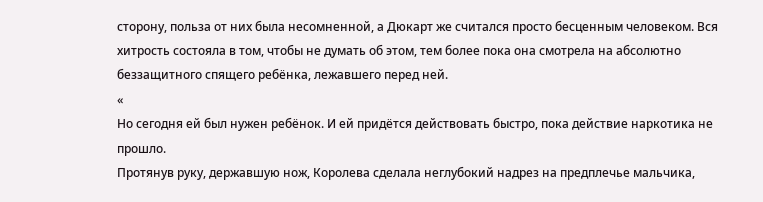сторону, польза от них была несомненной, а Дюкарт же считался просто бесценным человеком. Вся хитрость состояла в том, чтобы не думать об этом, тем более пока она смотрела на абсолютно беззащитного спящего ребёнка, лежавшего перед ней.
«
Но сегодня ей был нужен ребёнок. И ей придётся действовать быстро, пока действие наркотика не прошло.
Протянув руку, державшую нож, Королева сделала неглубокий надрез на предплечье мальчика,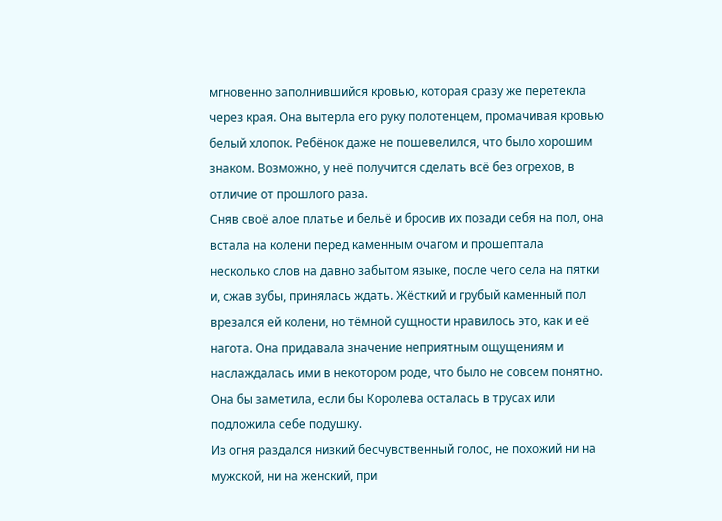мгновенно заполнившийся кровью, которая сразу же перетекла через края. Она вытерла его руку полотенцем, промачивая кровью белый хлопок. Ребёнок даже не пошевелился, что было хорошим знаком. Возможно, у неё получится сделать всё без огрехов, в отличие от прошлого раза.
Сняв своё алое платье и бельё и бросив их позади себя на пол, она встала на колени перед каменным очагом и прошептала несколько слов на давно забытом языке, после чего села на пятки и, сжав зубы, принялась ждать. Жёсткий и грубый каменный пол врезался ей колени, но тёмной сущности нравилось это, как и её нагота. Она придавала значение неприятным ощущениям и наслаждалась ими в некотором роде, что было не совсем понятно. Она бы заметила, если бы Королева осталась в трусах или подложила себе подушку.
Из огня раздался низкий бесчувственный голос, не похожий ни на мужской, ни на женский, при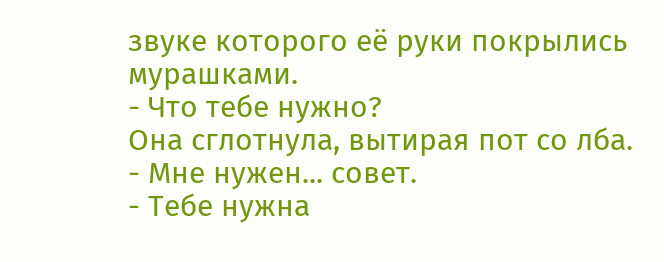звуке которого её руки покрылись мурашками.
- Что тебе нужно?
Она сглотнула, вытирая пот со лба.
- Мне нужен... совет.
- Тебе нужна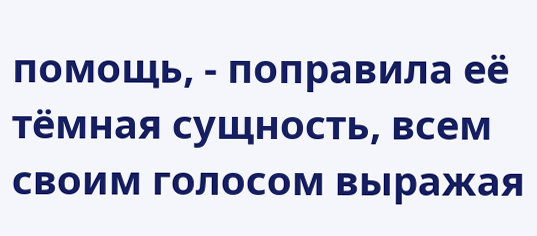помощь, - поправила её тёмная сущность, всем своим голосом выражая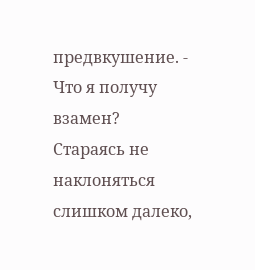предвкушение. - Что я получу взамен?
Стараясь не наклоняться слишком далеко,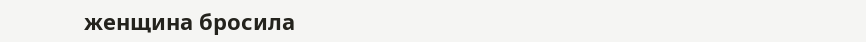женщина бросила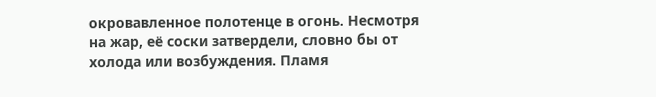окровавленное полотенце в огонь. Несмотря на жар, её соски затвердели, словно бы от холода или возбуждения. Пламя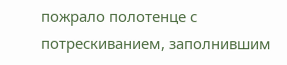пожрало полотенце с потрескиванием, заполнившим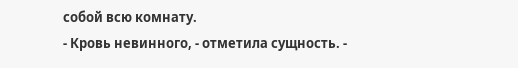собой всю комнату.
- Кровь невинного, - отметила сущность. -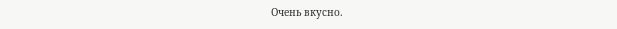Очень вкусно.